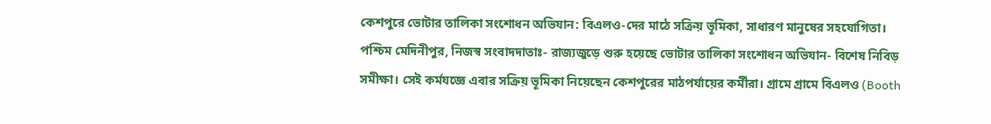কেশপুরে ভোটার তালিকা সংশোধন অভিযান: বিএলও-দের মাঠে সক্রিয় ভূমিকা, সাধারণ মানুষের সহযোগিতা।
পশ্চিম মেদিনীপুর, নিজস্ব সংবাদদাতাঃ- রাজ্যজুড়ে শুরু হয়েছে ভোটার তালিকা সংশোধন অভিযান- বিশেষ নিবিড় সমীক্ষা। সেই কর্মযজ্ঞে এবার সক্রিয় ভূমিকা নিয়েছেন কেশপুরের মাঠপর্যায়ের কর্মীরা। গ্রামে গ্রামে বিএলও (Booth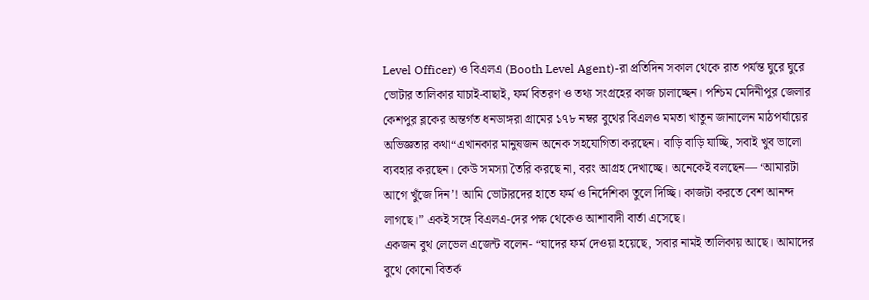Level Officer) ও বিএলএ (Booth Level Agent)-রা প্রতিদিন সকাল থেকে রাত পর্যন্ত ঘুরে ঘুরে ভোটার তালিকার যাচাই-বাছাই, ফর্ম বিতরণ ও তথ্য সংগ্রহের কাজ চালাচ্ছেন। পশ্চিম মেদিনীপুর জেলার কেশপুর ব্লকের অন্তর্গত ধনডাঙ্গরা গ্রামের ১৭৮ নম্বর বুথের বিএলও মমতা খাতুন জানালেন মাঠপর্যায়ের অভিজ্ঞতার কথা“এখানকার মানুষজন অনেক সহযোগিতা করছেন। বাড়ি বাড়ি যাচ্ছি, সবাই খুব ভালো ব্যবহার করছেন। কেউ সমস্যা তৈরি করছে না, বরং আগ্রহ দেখাচ্ছে। অনেকেই বলছেন— ‘আমারটা আগে খুঁজে দিন’! আমি ভোটারদের হাতে ফর্ম ও নির্দেশিকা তুলে দিচ্ছি। কাজটা করতে বেশ আনন্দ লাগছে।” একই সঙ্গে বিএলএ-দের পক্ষ থেকেও আশাবাদী বার্তা এসেছে।
একজন বুথ লেভেল এজেন্ট বলেন- “যাদের ফর্ম দেওয়া হয়েছে, সবার নামই তালিকায় আছে। আমাদের বুথে কোনো বিতর্ক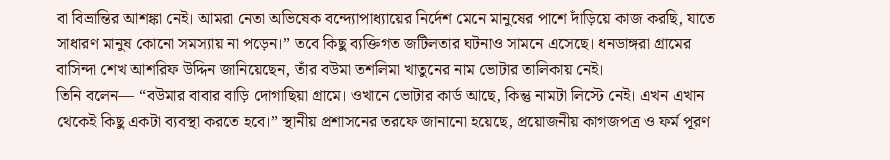বা বিভ্রান্তির আশঙ্কা নেই। আমরা নেতা অভিষেক বন্দ্যোপাধ্যায়ের নির্দেশ মেনে মানুষের পাশে দাঁড়িয়ে কাজ করছি, যাতে সাধারণ মানুষ কোনো সমস্যায় না পড়েন।” তবে কিছু ব্যক্তিগত জটিলতার ঘটনাও সামনে এসেছে। ধনডাঙ্গরা গ্রামের বাসিন্দা শেখ আশরিফ উদ্দিন জানিয়েছেন, তাঁর বউমা তশলিমা খাতুনের নাম ভোটার তালিকায় নেই।
তিনি বলেন— “বউমার বাবার বাড়ি দোগাছিয়া গ্রামে। ওখানে ভোটার কার্ড আছে, কিন্তু নামটা লিস্টে নেই। এখন এখান থেকেই কিছু একটা ব্যবস্থা করতে হবে।” স্থানীয় প্রশাসনের তরফে জানানো হয়েছে, প্রয়োজনীয় কাগজপত্র ও ফর্ম পূরণ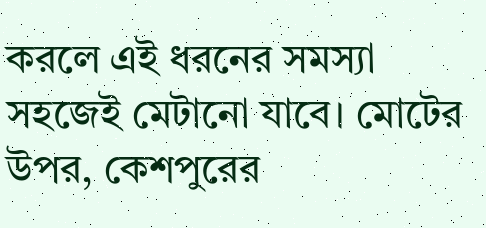করলে এই ধরনের সমস্যা সহজেই মেটানো যাবে। মোটের উপর, কেশপুরের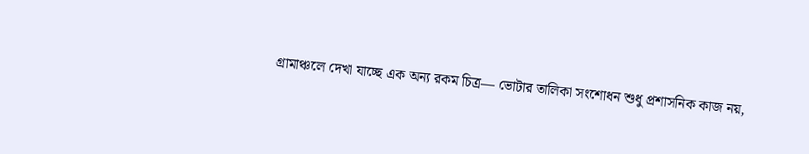গ্রামাঞ্চলে দেখা যাচ্ছে এক অন্য রকম চিত্র— ভোটার তালিকা সংশোধন শুধু প্রশাসনিক কাজ নয়,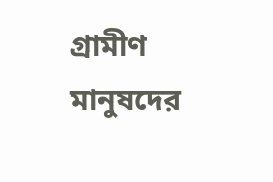গ্রামীণ মানুষদের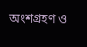অংশগ্রহণ ও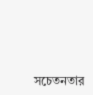সচেতনতার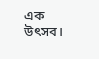এক উৎসব।